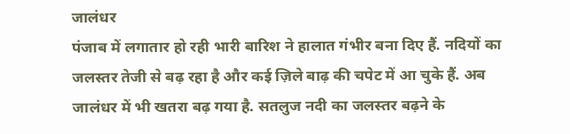जालंधर
पंजाब में लगातार हो रही भारी बारिश ने हालात गंभीर बना दिए हैं. नदियों का जलस्तर तेजी से बढ़ रहा है और कई ज़िले बाढ़ की चपेट में आ चुके हैं. अब जालंधर में भी खतरा बढ़ गया है. सतलुज नदी का जलस्तर बढ़ने के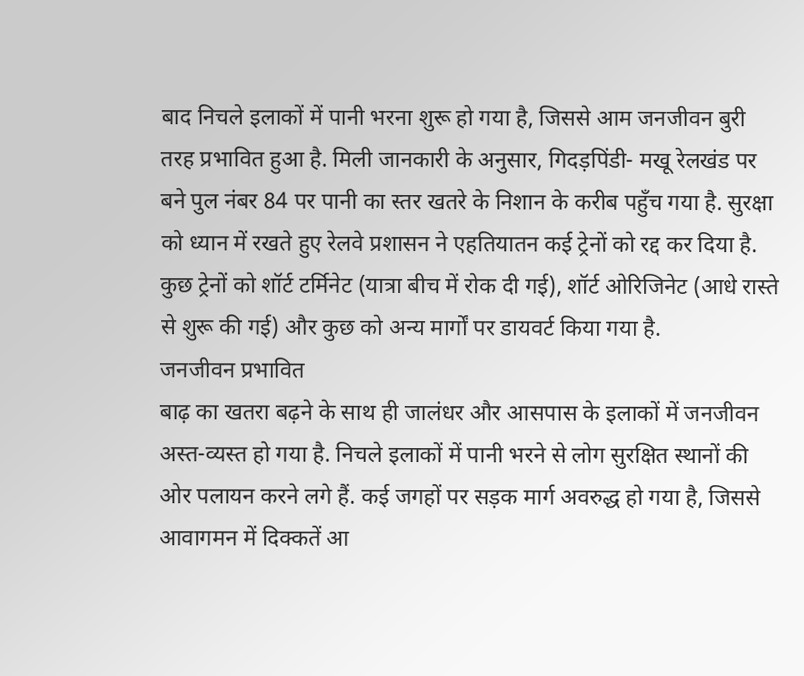बाद निचले इलाकों में पानी भरना शुरू हो गया है, जिससे आम जनजीवन बुरी तरह प्रभावित हुआ है. मिली जानकारी के अनुसार, गिदड़पिंडी- मखू रेलखंड पर बने पुल नंबर 84 पर पानी का स्तर खतरे के निशान के करीब पहुँच गया है. सुरक्षा को ध्यान में रखते हुए रेलवे प्रशासन ने एहतियातन कई ट्रेनों को रद्द कर दिया है. कुछ ट्रेनों को शॉर्ट टर्मिनेट (यात्रा बीच में रोक दी गई), शॉर्ट ओरिजिनेट (आधे रास्ते से शुरू की गई) और कुछ को अन्य मार्गों पर डायवर्ट किया गया है.
जनजीवन प्रभावित
बाढ़ का खतरा बढ़ने के साथ ही जालंधर और आसपास के इलाकों में जनजीवन अस्त-व्यस्त हो गया है. निचले इलाकों में पानी भरने से लोग सुरक्षित स्थानों की ओर पलायन करने लगे हैं. कई जगहों पर सड़क मार्ग अवरुद्ध हो गया है, जिससे आवागमन में दिक्कतें आ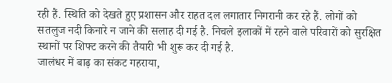रही हैं. स्थिति को देखते हुए प्रशासन और राहत दल लगातार निगरानी कर रहे हैं. लोगों को सतलुज नदी किनारे न जाने की सलाह दी गई है. निचले इलाकों में रहने वाले परिवारों को सुरक्षित स्थानों पर शिफ्ट करने की तैयारी भी शुरू कर दी गई है.
जालंधर में बाढ़ का संकट गहराया,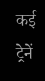कई ट्रेनें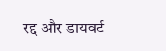रद्द और डायवर्ट